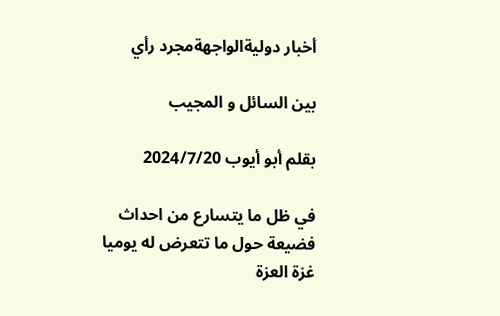أخبار دوليةالواجهةمجرد رأي

بين السائل و المجيب

بقلم أبو أيوب 2024/7/20

في ظل ما يتسارع من احداث فضيعة حول ما تتعرض له يوميا غزة العزة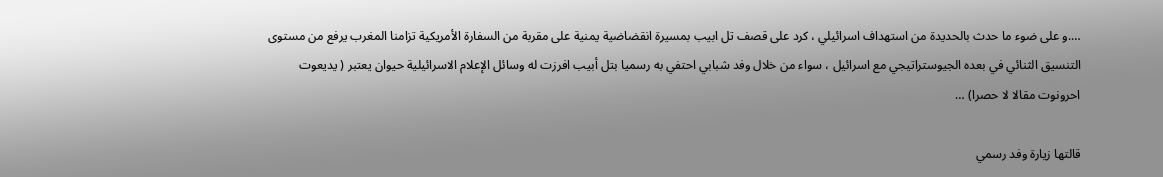….و على ضوء ما حدث بالحديدة من استهداف اسرائيلي ، كرد على قصف تل ابيب بمسيرة انقضاضية يمنية على مقربة من السفارة الأمريكية تزامنا المغرب يرفع من مستوى التنسيق الثنائي في بعده الجيوستراتيجي مع اسرائيل ، سواء من خلال وفد شبابي احتفي به رسميا بتل أبيب افرزت له وسائل الإعلام الاسرائيلية حيوان يعتبر ( يديعوت احرونوت مقالا لا حصرا) …

قالتها زيارة وفد رسمي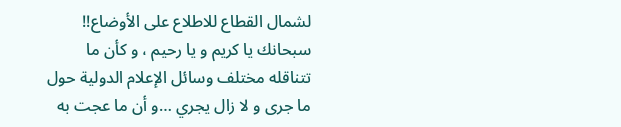لشمال القطاع للاطلاع على الأوضاع!! سبحانك يا كريم و يا رحيم ، و كأن ما تتناقله مختلف وسائل الإعلام الدولية حول ما جرى و لا زال يجري …و أن ما عجت به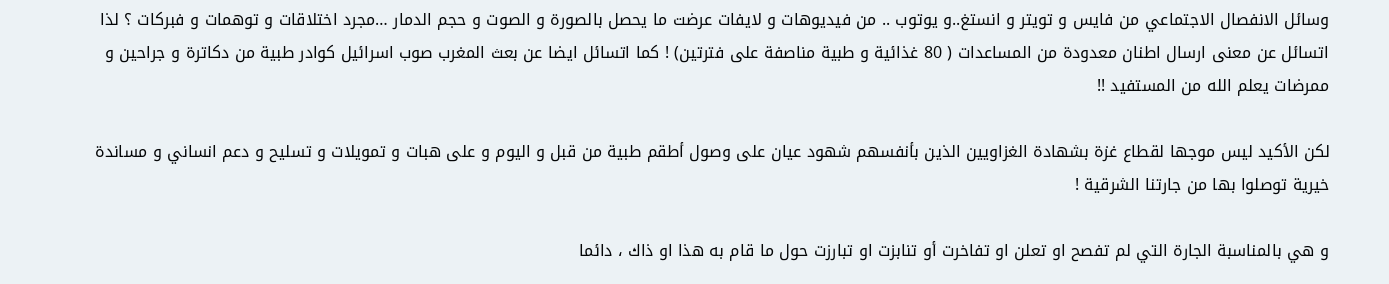وسائل الانفصال الاجتماعي من فايس و تويتر و انستغ..و يوتوب .. من فيديوهات و لايفات عرضت ما يحصل بالصورة و الصوت و حجم الدمار …مجرد اختلاقات و توهمات و فبركات ؟ لذا اتسائل عن معنى ارسال اطنان معدودة من المساعدات ( 80 غذائية و طبية مناصفة على فترتين) ! كما اتسائل ايضا عن بعث المغرب صوب اسرائيل كوادر طبية من دكاترة و جراحين و ممرضات يعلم الله من المستفيد !!

لكن الأكيد ليس موجها لقطاع غزة بشهادة الغزاويين الذين بأنفسهم شهود عيان على وصول أطقم طبية من قبل و اليوم و على هبات و تمويلات و تسليح و دعم انساني و مساندة خيرية توصلوا بها من جارتنا الشرقية !

و هي بالمناسبة الجارة التي لم تفصح او تعلن او تفاخرت أو تنابزت او تبارزت حول ما قام به هذا او ذاك ، دائما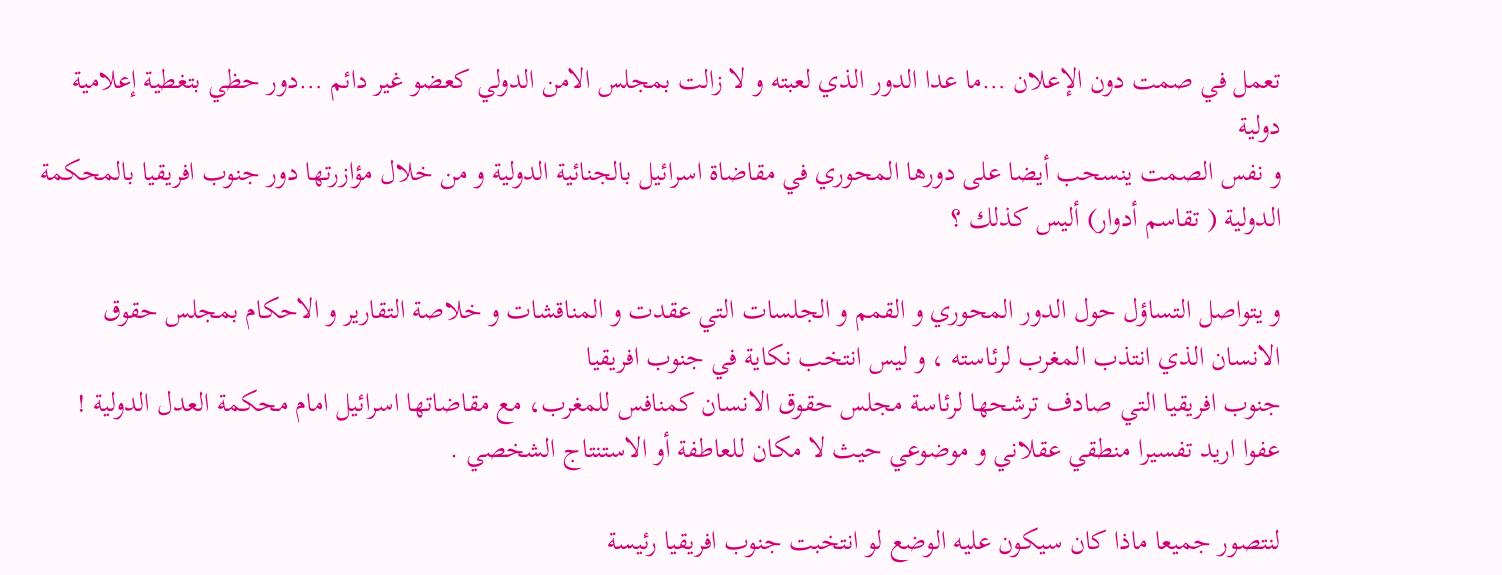تعمل في صمت دون الإعلان …ما عدا الدور الذي لعبته و لا زالت بمجلس الامن الدولي كعضو غير دائم …دور حظي بتغطية إعلامية دولية
و نفس الصمت ينسحب أيضا على دورها المحوري في مقاضاة اسرائيل بالجنائية الدولية و من خلال مؤازرتها دور جنوب افريقيا بالمحكمة الدولية ( تقاسم أدوار) أليس كذلك ؟

و يتواصل التساؤل حول الدور المحوري و القمم و الجلسات التي عقدت و المناقشات و خلاصة التقارير و الاحكام بمجلس حقوق الانسان الذي انتذب المغرب لرئاسته ، و ليس انتخب نكاية في جنوب افريقيا
جنوب افريقيا التي صادف ترشحها لرئاسة مجلس حقوق الانسان كمنافس للمغرب، مع مقاضاتها اسرائيل امام محكمة العدل الدولية ! عفوا اريد تفسيرا منطقي عقلاني و موضوعي حيث لا مكان للعاطفة أو الاستنتاج الشخصي .

لنتصور جميعا ماذا كان سيكون عليه الوضع لو انتخبت جنوب افريقيا رئيسة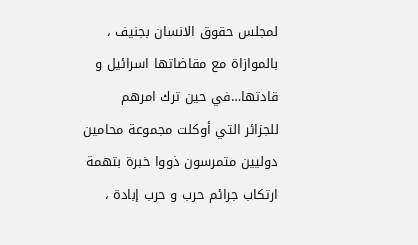لمجلس حقوق الانسان بجنيف ، بالموازاة مع مقاضاتها اسرائيل و قادتها…في حين ترك امرهم للجزائر التي أوكلت مجموعة محامين دوليين متمرسون ذووا خبرة بتهمة ارتكاب جرائم حرب و حرب إبادة ،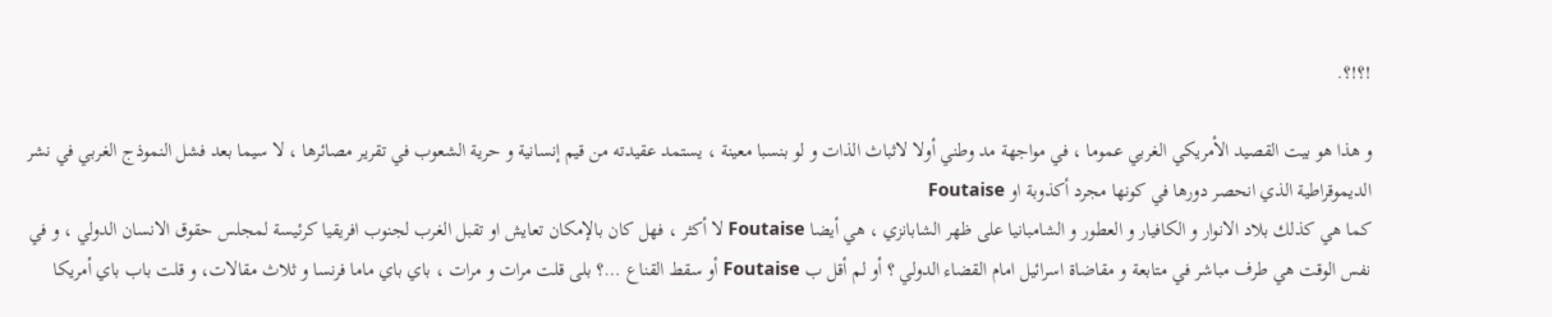!؟!؟.

و هذا هو بيت القصيد الأمريكي الغربي عموما ، في مواجهة مد وطني أولا لاثباث الذات و لو بنسبا معينة ، يستمد عقيدته من قيم إنسانية و حرية الشعوب في تقرير مصائرها ، لا سيما بعد فشل النموذج الغربي في نشر الديموقراطية الذي انحصر دورها في كونها مجرد أكذوبة او Foutaise
كما هي كذلك بلاد الانوار و الكافيار و العطور و الشامبانيا على ظهر الشابانزي ، هي أيضا Foutaise لا أكثر ، فهل كان بالإمكان تعايش او تقبل الغرب لجنوب افريقيا كرئيسة لمجلس حقوق الانسان الدولي ، و في نفس الوقت هي طرف مباشر في متابعة و مقاضاة اسرائيل امام القضاء الدولي ؟ أو لم أقل ب Foutaise أو سقط القناع …؟ بلى قلت مرات و مرات ، باي باي ماما فرنسا و ثلاث مقالات، و قلت باب باي أمريكا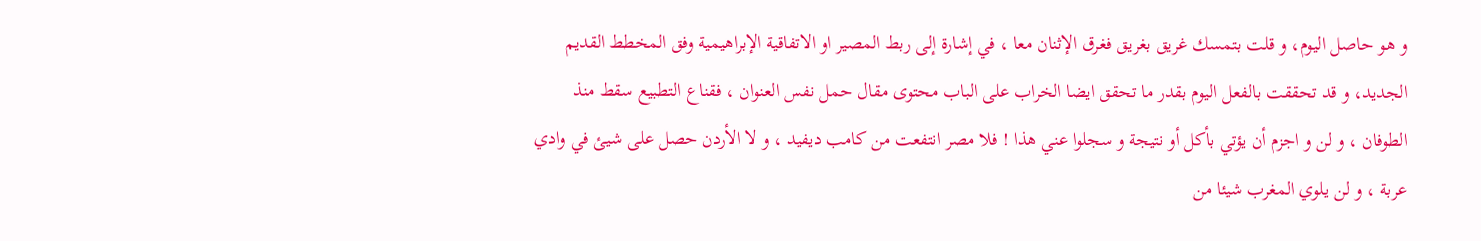و هو حاصل اليوم، و قلت بتمسك غريق بغريق فغرق الإثنان معا ، في إشارة إلى ربط المصير او الاتفاقية الإبراهيمية وفق المخطط القديم الجديد، و قد تحققت بالفعل اليوم بقدر ما تحقق ايضا الخراب على الباب محتوى مقال حمل نفس العنوان ، فقناع التطبيع سقط منذ الطوفان ، و لن و اجزم أن يؤتي بأكل أو نتيجة و سجلوا عني هذا ! فلا مصر انتفعت من كامب ديفيد ، و لا الأردن حصل على شيئ في وادي عربة ، و لن يلوي المغرب شيئا من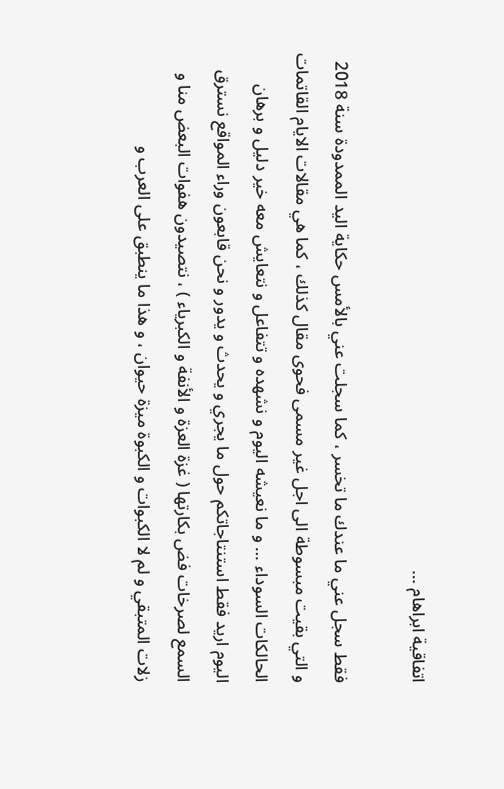اتفاقية ابراهام …

فقط سجل عني ما عندك ما تخسر ، كما سجلت عني بالأمس حكاية اليد الممدودة سنة 2018 و التي بقيت مبسوطة الى اجل غير مسمى فحوى مقال كذلك ، كما هي مقالات الايام القاتمات الحالكات السوداء … و ما نعيشه اليوم و نشهده و تتفاعل و نتعايش معه خير دليل و برهان اليوم اريد فقط استنتاجاتكم حول ما يجري و يحدث و يدور و نحن قابعون وراء المواقع نسترق السمع لصرخات فض بكارتها ( غزة العزة و الأنفة و الكبرياء ) ، نتصيدون هفوات البعض منا و زلات المتبقي و لم لا الكبوات و الكبوة ميزة حيوان ، و هذا ما ينطبق على العرب و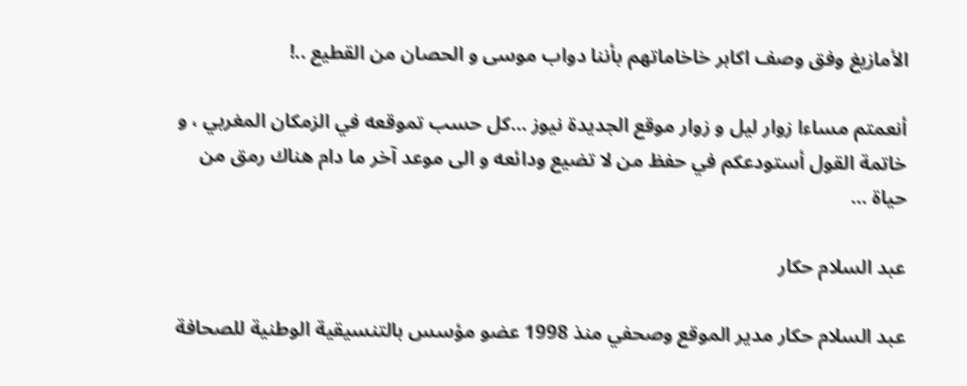الأمازيغ وفق وصف اكابر خاخاماتهم بأننا دواب موسى و الحصان من القطيع ..!

أنعمتم مساءا زوار ليل و زوار موقع الجديدة نيوز …كل حسب تموقعه في الزمكان المغربي ، و خاتمة القول أستودعكم في حفظ من لا تضيع ودائعه و الى موعد آخر ما دام هناك رمق من حياة …

عبد السلام حكار

عبد السلام حكار مدير الموقع وصحفي منذ 1998 عضو مؤسس بالتنسيقية الوطنية للصحافة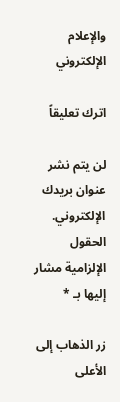والإعلام الإلكتروني

اترك تعليقاً

لن يتم نشر عنوان بريدك الإلكتروني. الحقول الإلزامية مشار إليها بـ *

زر الذهاب إلى الأعلى